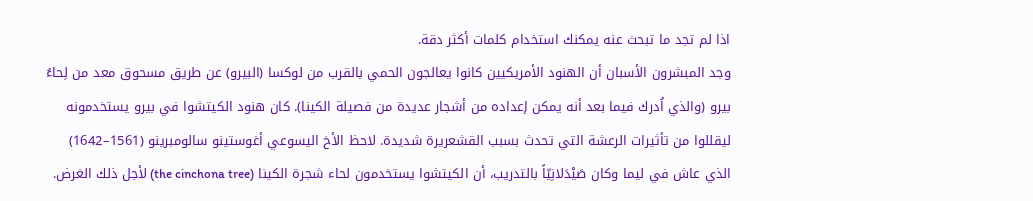اذا لم تجد ما تبحث عنه يمكنك استخدام كلمات أكثر دقة.
وجد المبشرون الأسبان أن الهنود الأمريكيين كانوا يعالجون الحمي بالقرب من لوكسا (البيرو) عن طريق مسحوق معد من لِحاءُ بيرو (والذي اُدرك فيما بعد أنه يمكن إعداده من أشجار عديدة من فصيلة الكينا). كان هنود الكيتشوا في بيرو يستخدمونه ليقللوا من تأثيرات الرعشة التي تحدث بسبب القشعريرة شديدة. لاحظ الأخ اليسوعي أغوستينو سالومبرينو (1561–1642) الذي عاش في ليما وكان صَيْدَلانِيّاً بالتدريب، أن الكيتشوا يستخدمون لحاء شجرة الكينا (the cinchona tree) لأجل ذلك الغرض.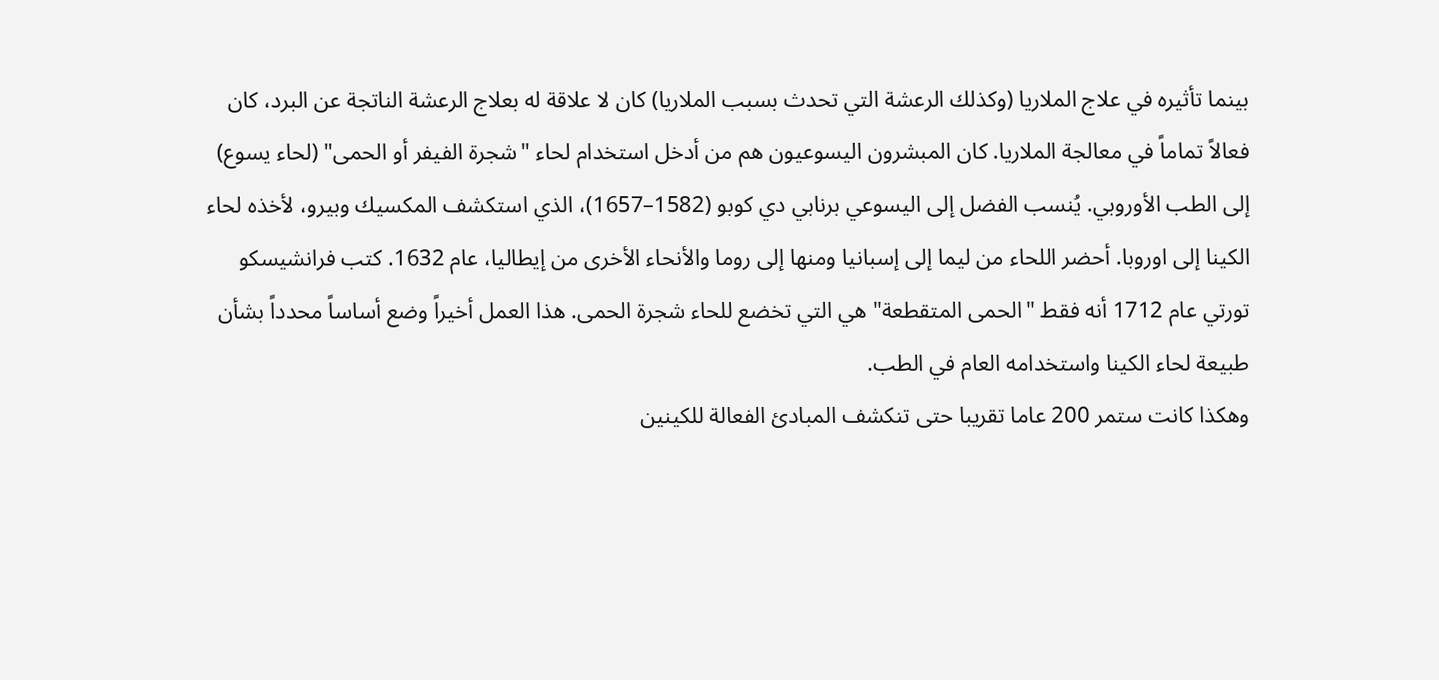بينما تأثيره في علاج الملاريا (وكذلك الرعشة التي تحدث بسبب الملاريا) كان لا علاقة له بعلاج الرعشة الناتجة عن البرد، كان فعالاً تماماً في معالجة الملاريا. كان المبشرون اليسوعيون هم من أدخل استخدام لحاء "شجرة الفيفر أو الحمى" (لحاء يسوع) إلى الطب الأوروبي. يُنسب الفضل إلى اليسوعي برنابي دي كوبو (1582–1657)، الذي استكشف المكسيك وبيرو، لأخذه لحاء الكينا إلى اوروبا. أحضر اللحاء من ليما إلى إسبانيا ومنها إلى روما والأنحاء الأخرى من إيطاليا، عام 1632. كتب فرانشيسكو تورتي عام 1712 أنه فقط "الحمى المتقطعة" هي التي تخضع للحاء شجرة الحمى. هذا العمل أخيراً وضع أساساً محدداً بشأن طبيعة لحاء الكينا واستخدامه العام في الطب.
وهكذا كانت ستمر 200 عاما تقريبا حتى تنكشف المبادئ الفعالة للكينين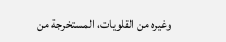وغيره من القلويات، المستخرجة من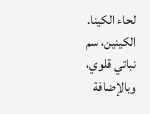لحاء الكينا. الكينين، سم نباتي قلوي، وبالإضافة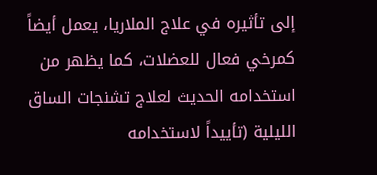إلى تأثيره في علاج الملاريا، يعمل أيضاً كمرخي فعال للعضلات، كما يظهر من استخدامه الحديث لعلاج تشنجات الساق الليلية (تأييداً لاستخدامه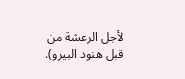لأجل الرعشة من قبل هنود البيرو).